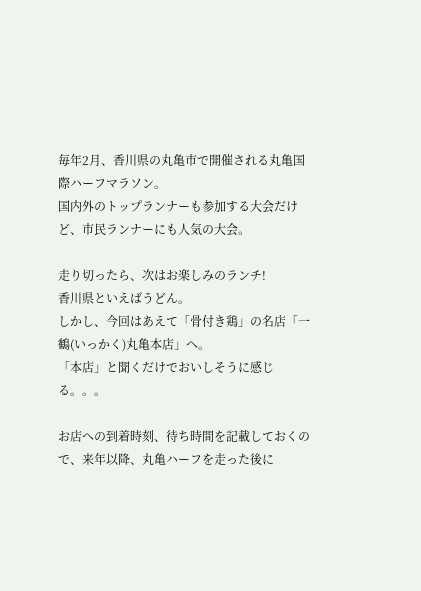毎年2月、香川県の丸亀市で開催される丸亀国際ハーフマラソン。
国内外のトップランナーも参加する大会だけど、市民ランナーにも人気の大会。

走り切ったら、次はお楽しみのランチ!
香川県といえばうどん。
しかし、今回はあえて「骨付き鶏」の名店「一鶴(いっかく)丸亀本店」へ。
「本店」と聞くだけでおいしそうに感じる。。。

お店への到着時刻、待ち時間を記載しておくので、来年以降、丸亀ハーフを走った後に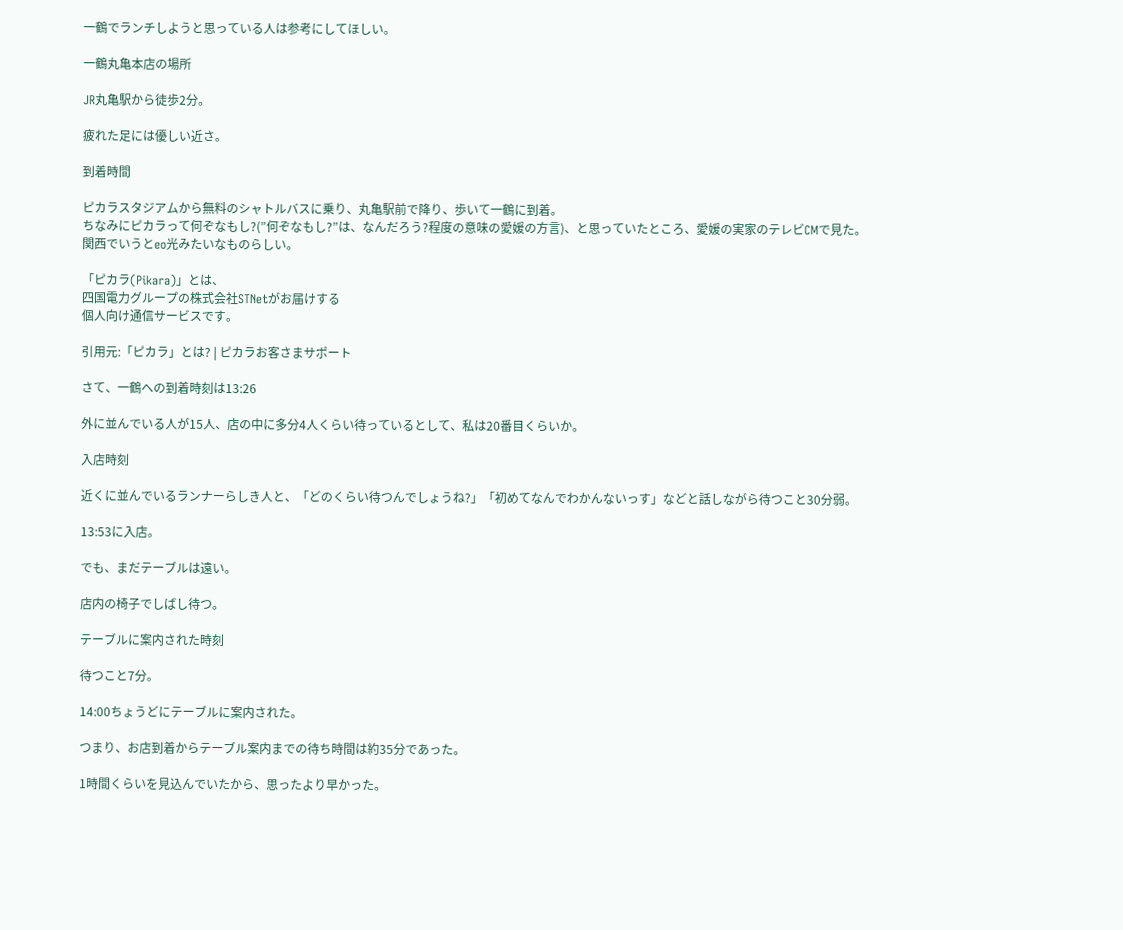一鶴でランチしようと思っている人は参考にしてほしい。

一鶴丸亀本店の場所

JR丸亀駅から徒歩2分。

疲れた足には優しい近さ。

到着時間

ピカラスタジアムから無料のシャトルバスに乗り、丸亀駅前で降り、歩いて一鶴に到着。
ちなみにピカラって何ぞなもし?(”何ぞなもし?”は、なんだろう?程度の意味の愛媛の方言)、と思っていたところ、愛媛の実家のテレビCMで見た。
関西でいうとeo光みたいなものらしい。

「ピカラ(Pikara)」とは、
四国電力グループの株式会社STNetがお届けする
個人向け通信サービスです。

引用元:「ピカラ」とは? | ピカラお客さまサポート

さて、一鶴への到着時刻は13:26

外に並んでいる人が15人、店の中に多分4人くらい待っているとして、私は20番目くらいか。

入店時刻

近くに並んでいるランナーらしき人と、「どのくらい待つんでしょうね?」「初めてなんでわかんないっす」などと話しながら待つこと30分弱。

13:53に入店。

でも、まだテーブルは遠い。

店内の椅子でしばし待つ。

テーブルに案内された時刻

待つこと7分。

14:00ちょうどにテーブルに案内された。

つまり、お店到着からテーブル案内までの待ち時間は約35分であった。

1時間くらいを見込んでいたから、思ったより早かった。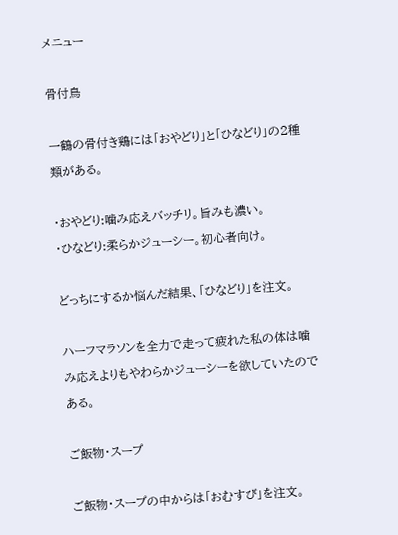メニュー

骨付鳥

一鶴の骨付き鶏には「おやどり」と「ひなどり」の2種類がある。

・おやどり:噛み応えバッチリ。旨みも濃い。
・ひなどり:柔らかジューシー。初心者向け。

どっちにするか悩んだ結果、「ひなどり」を注文。

ハーフマラソンを全力で走って疲れた私の体は噛み応えよりもやわらかジューシーを欲していたのである。

ご飯物・スープ

ご飯物・スープの中からは「おむすび」を注文。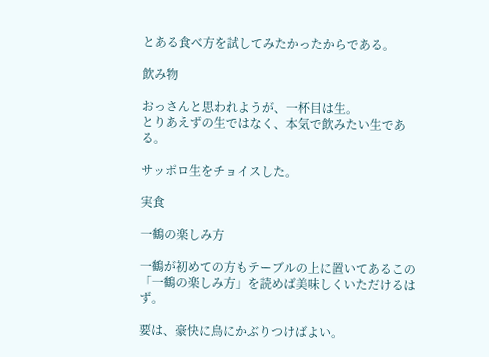とある食べ方を試してみたかったからである。

飲み物

おっさんと思われようが、一杯目は生。
とりあえずの生ではなく、本気で飲みたい生である。

サッポロ生をチョイスした。

実食

一鶴の楽しみ方

一鶴が初めての方もテーブルの上に置いてあるこの「一鶴の楽しみ方」を読めば美味しくいただけるはず。

要は、豪快に鳥にかぶりつけばよい。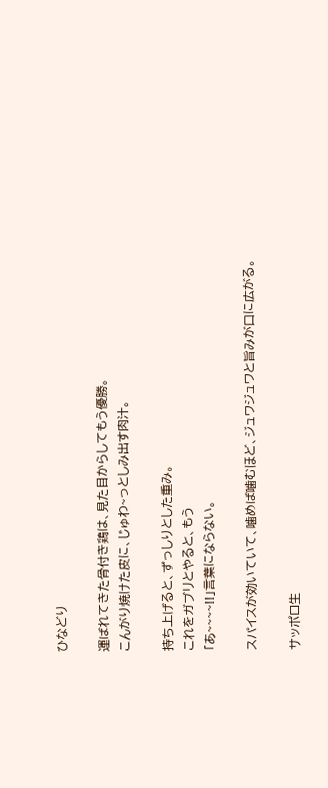ひなどり

運ばれてきた骨付き鶏は、見た目からしてもう優勝。
こんがり焼けた皮に、じゅわ~っとしみ出す肉汁。

持ち上げると、ずっしりとした重み。
これをガブリとやると、もう
「あ~~~~!!」言葉にならない。

スパイスが効いていて、噛めば噛むほど、ジュワジュワと旨みが口に広がる。

サッポロ生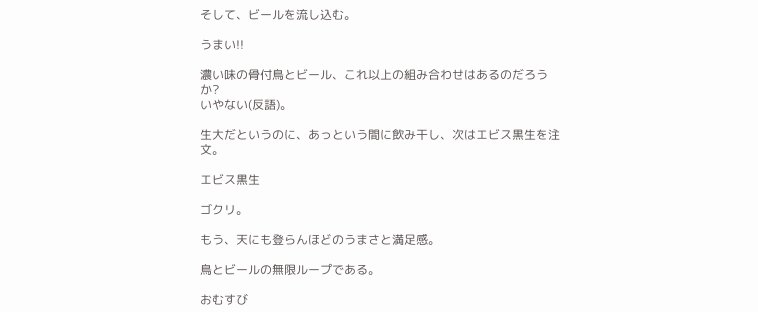そして、ビールを流し込む。

うまい!!

濃い味の骨付鳥とビール、これ以上の組み合わせはあるのだろうか?
いやない(反語)。

生大だというのに、あっという間に飲み干し、次はエビス黒生を注文。

エビス黒生

ゴクリ。

もう、天にも登らんほどのうまさと満足感。

鳥とビールの無限ループである。

おむすび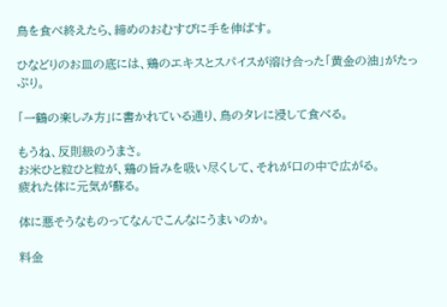鳥を食べ終えたら、締めのおむすびに手を伸ばす。

ひなどりのお皿の底には、鶏のエキスとスパイスが溶け合った「黄金の油」がたっぷり。

「一鶴の楽しみ方」に書かれている通り、鳥のタレに浸して食べる。

もうね、反則級のうまさ。
お米ひと粒ひと粒が、鶏の旨みを吸い尽くして、それが口の中で広がる。
疲れた体に元気が蘇る。

体に悪そうなものってなんでこんなにうまいのか。

料金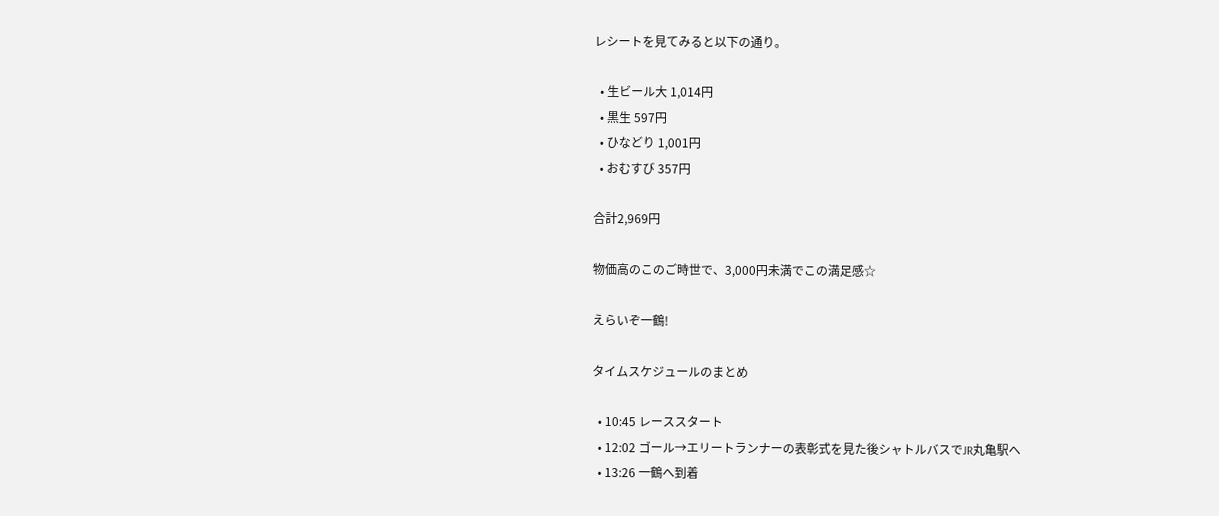レシートを見てみると以下の通り。

  • 生ビール大 1,014円
  • 黒生 597円
  • ひなどり 1,001円
  • おむすび 357円

合計2,969円

物価高のこのご時世で、3,000円未満でこの満足感☆

えらいぞ一鶴!

タイムスケジュールのまとめ

  • 10:45 レーススタート
  • 12:02 ゴール→エリートランナーの表彰式を見た後シャトルバスでJR丸亀駅へ
  • 13:26 一鶴へ到着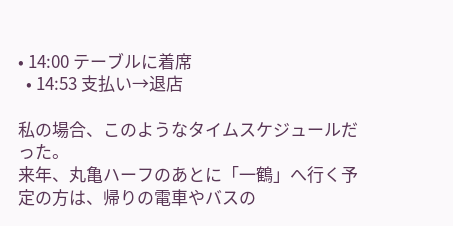• 14:00 テーブルに着席
  • 14:53 支払い→退店

私の場合、このようなタイムスケジュールだった。
来年、丸亀ハーフのあとに「一鶴」へ行く予定の方は、帰りの電車やバスの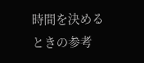時間を決めるときの参考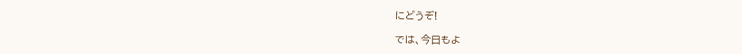にどうぞ!

では、今日もよ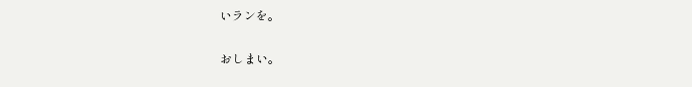いランを。

おしまい。